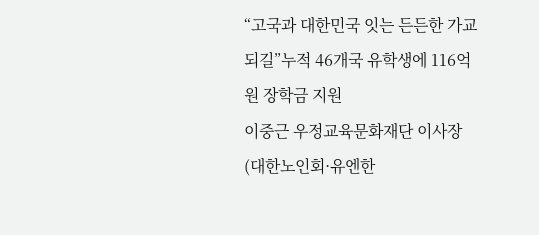“고국과 대한민국 잇는 든든한 가교 되길”누적 46개국 유학생에 116억원 장학금 지원
이중근 우정교육문화재단 이사장(대한노인회·유엔한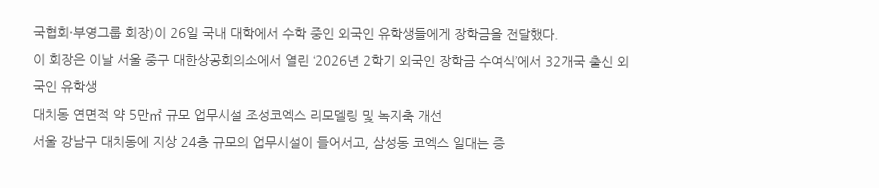국협회·부영그룹 회장)이 26일 국내 대학에서 수학 중인 외국인 유학생들에게 장학금을 전달했다.
이 회장은 이날 서울 중구 대한상공회의소에서 열린 ‘2026년 2학기 외국인 장학금 수여식’에서 32개국 출신 외국인 유학생
대치동 연면적 약 5만㎡ 규모 업무시설 조성코엑스 리모델링 및 녹지축 개선
서울 강남구 대치동에 지상 24층 규모의 업무시설이 들어서고, 삼성동 코엑스 일대는 증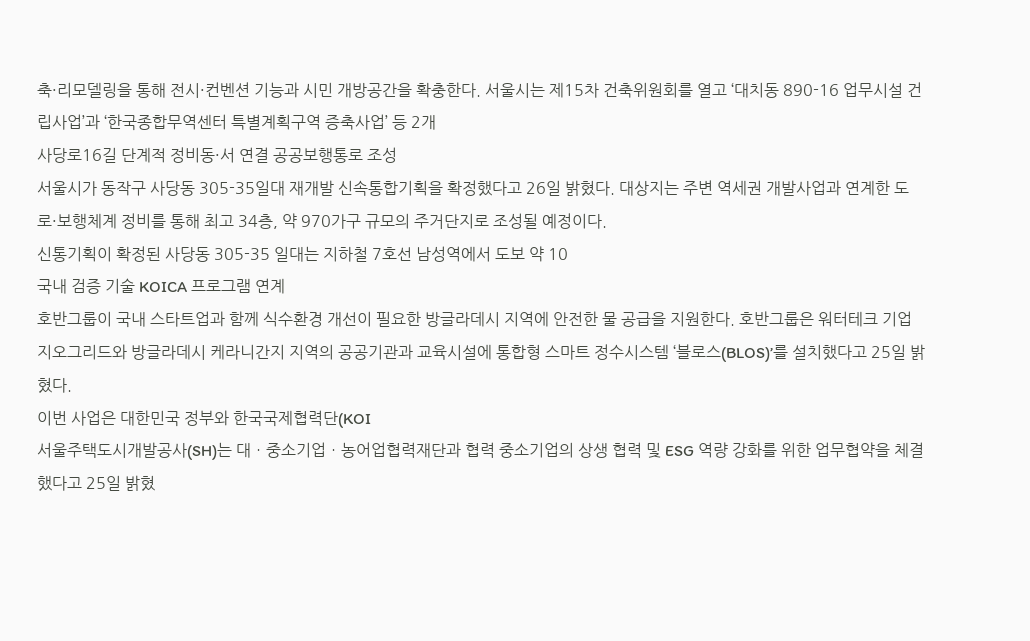축·리모델링을 통해 전시·컨벤션 기능과 시민 개방공간을 확충한다. 서울시는 제15차 건축위원회를 열고 ‘대치동 890-16 업무시설 건립사업’과 ‘한국종합무역센터 특별계획구역 증축사업’ 등 2개
사당로16길 단계적 정비동·서 연결 공공보행통로 조성
서울시가 동작구 사당동 305-35일대 재개발 신속통합기획을 확정했다고 26일 밝혔다. 대상지는 주변 역세권 개발사업과 연계한 도로·보행체계 정비를 통해 최고 34층, 약 970가구 규모의 주거단지로 조성될 예정이다.
신통기획이 확정된 사당동 305-35 일대는 지하철 7호선 남성역에서 도보 약 10
국내 검증 기술 KOICA 프로그램 연계
호반그룹이 국내 스타트업과 함께 식수환경 개선이 필요한 방글라데시 지역에 안전한 물 공급을 지원한다. 호반그룹은 워터테크 기업 지오그리드와 방글라데시 케라니간지 지역의 공공기관과 교육시설에 통합형 스마트 정수시스템 ‘블로스(BLOS)’를 설치했다고 25일 밝혔다.
이번 사업은 대한민국 정부와 한국국제협력단(KOI
서울주택도시개발공사(SH)는 대ㆍ중소기업ㆍ농어업협력재단과 협력 중소기업의 상생 협력 및 ESG 역량 강화를 위한 업무협약을 체결했다고 25일 밝혔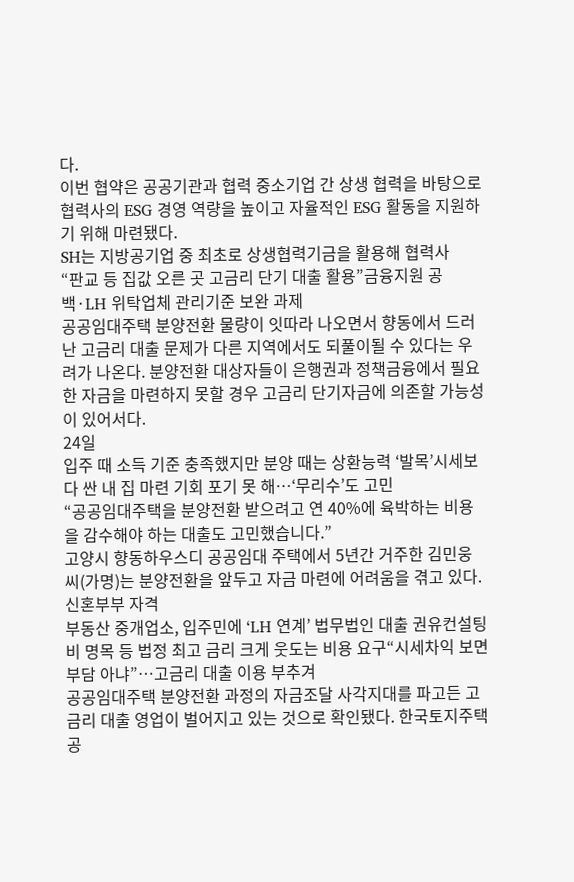다.
이번 협약은 공공기관과 협력 중소기업 간 상생 협력을 바탕으로 협력사의 ESG 경영 역량을 높이고 자율적인 ESG 활동을 지원하기 위해 마련됐다.
SH는 지방공기업 중 최초로 상생협력기금을 활용해 협력사
“판교 등 집값 오른 곳 고금리 단기 대출 활용”금융지원 공백·LH 위탁업체 관리기준 보완 과제
공공임대주택 분양전환 물량이 잇따라 나오면서 향동에서 드러난 고금리 대출 문제가 다른 지역에서도 되풀이될 수 있다는 우려가 나온다. 분양전환 대상자들이 은행권과 정책금융에서 필요한 자금을 마련하지 못할 경우 고금리 단기자금에 의존할 가능성이 있어서다.
24일
입주 때 소득 기준 충족했지만 분양 때는 상환능력 ‘발목’시세보다 싼 내 집 마련 기회 포기 못 해…‘무리수’도 고민
“공공임대주택을 분양전환 받으려고 연 40%에 육박하는 비용을 감수해야 하는 대출도 고민했습니다.”
고양시 향동하우스디 공공임대 주택에서 5년간 거주한 김민웅 씨(가명)는 분양전환을 앞두고 자금 마련에 어려움을 겪고 있다. 신혼부부 자격
부동산 중개업소, 입주민에 ‘LH 연계’ 법무법인 대출 권유컨설팅비 명목 등 법정 최고 금리 크게 웃도는 비용 요구“시세차익 보면 부담 아냐”…고금리 대출 이용 부추겨
공공임대주택 분양전환 과정의 자금조달 사각지대를 파고든 고금리 대출 영업이 벌어지고 있는 것으로 확인됐다. 한국토지주택공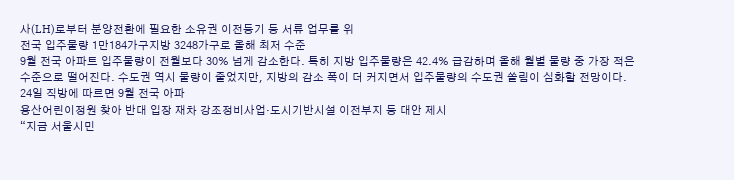사(LH)로부터 분양전환에 필요한 소유권 이전등기 등 서류 업무를 위
전국 입주물량 1만184가구지방 3248가구로 올해 최저 수준
9월 전국 아파트 입주물량이 전월보다 30% 넘게 감소한다. 특히 지방 입주물량은 42.4% 급감하며 올해 월별 물량 중 가장 적은 수준으로 떨어진다. 수도권 역시 물량이 줄었지만, 지방의 감소 폭이 더 커지면서 입주물량의 수도권 쏠림이 심화할 전망이다.
24일 직방에 따르면 9월 전국 아파
용산어린이정원 찾아 반대 입장 재차 강조정비사업·도시기반시설 이전부지 등 대안 제시
“지금 서울시민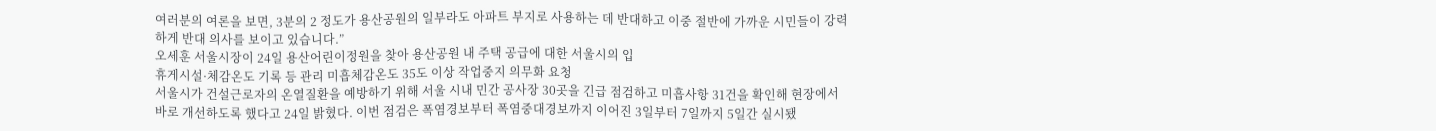여러분의 여론을 보면, 3분의 2 정도가 용산공원의 일부라도 아파트 부지로 사용하는 데 반대하고 이중 절반에 가까운 시민들이 강력하게 반대 의사를 보이고 있습니다.”
오세훈 서울시장이 24일 용산어린이정원을 찾아 용산공원 내 주택 공급에 대한 서울시의 입
휴게시설·체감온도 기록 등 관리 미흡체감온도 35도 이상 작업중지 의무화 요청
서울시가 건설근로자의 온열질환을 예방하기 위해 서울 시내 민간 공사장 30곳을 긴급 점검하고 미흡사항 31건을 확인해 현장에서 바로 개선하도록 했다고 24일 밝혔다. 이번 점검은 폭염경보부터 폭염중대경보까지 이어진 3일부터 7일까지 5일간 실시됐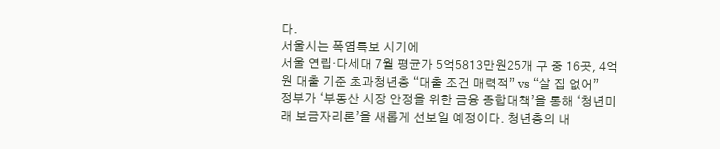다.
서울시는 폭염특보 시기에
서울 연립·다세대 7월 평균가 5억5813만원25개 구 중 16곳, 4억원 대출 기준 초과청년층 “대출 조건 매력적” vs “살 집 없어”
정부가 ‘부동산 시장 안정을 위한 금융 종합대책’을 통해 ‘청년미래 보금자리론’을 새롭게 선보일 예정이다. 청년층의 내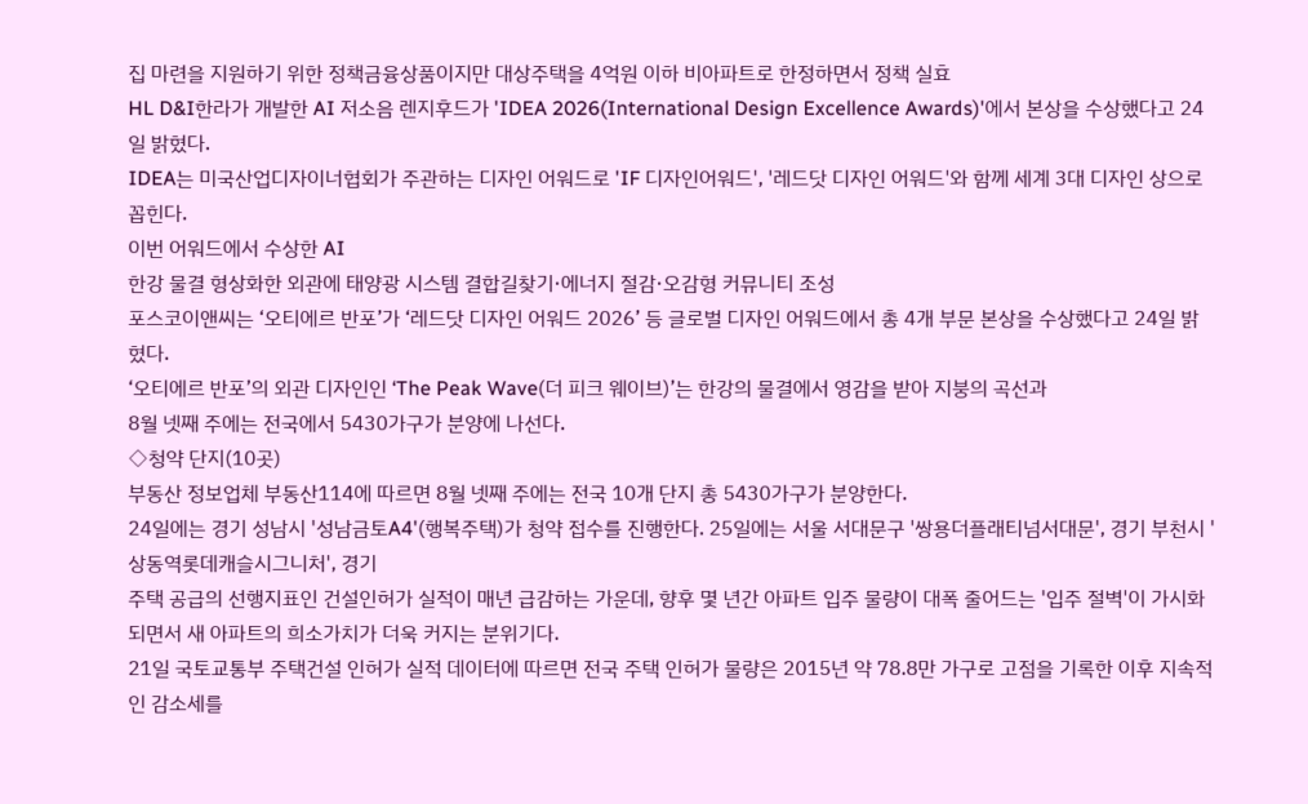집 마련을 지원하기 위한 정책금융상품이지만 대상주택을 4억원 이하 비아파트로 한정하면서 정책 실효
HL D&I한라가 개발한 AI 저소음 렌지후드가 'IDEA 2026(International Design Excellence Awards)'에서 본상을 수상했다고 24일 밝혔다.
IDEA는 미국산업디자이너협회가 주관하는 디자인 어워드로 'IF 디자인어워드', '레드닷 디자인 어워드'와 함께 세계 3대 디자인 상으로 꼽힌다.
이번 어워드에서 수상한 AI
한강 물결 형상화한 외관에 태양광 시스템 결합길찾기·에너지 절감·오감형 커뮤니티 조성
포스코이앤씨는 ‘오티에르 반포’가 ‘레드닷 디자인 어워드 2026’ 등 글로벌 디자인 어워드에서 총 4개 부문 본상을 수상했다고 24일 밝혔다.
‘오티에르 반포’의 외관 디자인인 ‘The Peak Wave(더 피크 웨이브)’는 한강의 물결에서 영감을 받아 지붕의 곡선과
8월 넷째 주에는 전국에서 5430가구가 분양에 나선다.
◇청약 단지(10곳)
부동산 정보업체 부동산114에 따르면 8월 넷째 주에는 전국 10개 단지 총 5430가구가 분양한다.
24일에는 경기 성남시 '성남금토A4'(행복주택)가 청약 접수를 진행한다. 25일에는 서울 서대문구 '쌍용더플래티넘서대문', 경기 부천시 '상동역롯데캐슬시그니처', 경기
주택 공급의 선행지표인 건설인허가 실적이 매년 급감하는 가운데, 향후 몇 년간 아파트 입주 물량이 대폭 줄어드는 '입주 절벽'이 가시화되면서 새 아파트의 희소가치가 더욱 커지는 분위기다.
21일 국토교통부 주택건설 인허가 실적 데이터에 따르면 전국 주택 인허가 물량은 2015년 약 78.8만 가구로 고점을 기록한 이후 지속적인 감소세를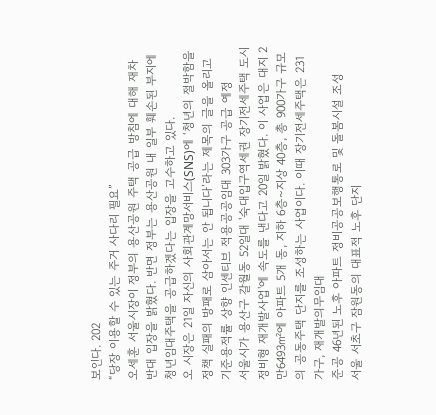보인다. 202
“당장 이용할 수 있는 주거 사다리 필요”
오세훈 서울시장이 정부의 용산공원 주택 공급 방침에 대해 재차 반대 입장을 밝혔다. 반면 정부는 용산공원 내 일부 훼손된 부지에 청년임대주택을 공급하겠다는 입장을 고수하고 있다.
오 시장은 21일 자신의 사회관계망서비스(SNS)에 ‘청년의 절박함을 정책 실패의 방패로 삼아서는 안 됩니다’라는 제목의 글을 올리고
기준용적률 상향 인센티브 적용공공임대 303가구 공급 예정
서울시가 용산구 갈월동 52일대 '숙대입구역세권 장기전세주택 도시정비형 재개발사업'에 속도를 낸다고 20일 밝혔다. 이 사업은 대지 2만6493㎡에 아파트 5개 동, 지하 6층~지상 40층, 총 900가구 규모의 공동주택 단지를 조성하는 사업이다. 이때 장기전세주택은 231가구, 재개발의무임대
준공 46년된 노후 아파트 정비공공보행통로 및 돌봄시설 조성
서울 서초구 잠원동의 대표적 노후 단지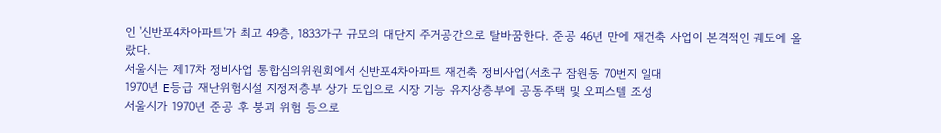인 '신반포4차아파트'가 최고 49층, 1833가구 규모의 대단지 주거공간으로 탈바꿈한다. 준공 46년 만에 재건축 사업이 본격적인 궤도에 올랐다.
서울시는 제17차 정비사업 통합심의위원회에서 신반포4차아파트 재건축 정비사업(서초구 잠원동 70번지 일대
1970년 E등급 재난위험시설 지정저층부 상가 도입으로 시장 기능 유지상층부에 공동주택 및 오피스텔 조성
서울시가 1970년 준공 후 붕괴 위험 등으로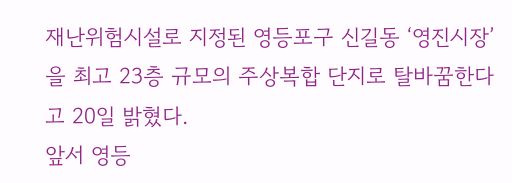재난위험시설로 지정된 영등포구 신길동 ‘영진시장’을 최고 23층 규모의 주상복합 단지로 탈바꿈한다고 20일 밝혔다.
앞서 영등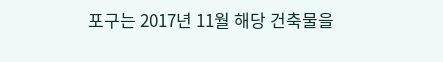포구는 2017년 11월 해당 건축물을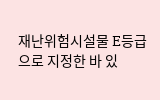재난위험시설물 E등급으로 지정한 바 있